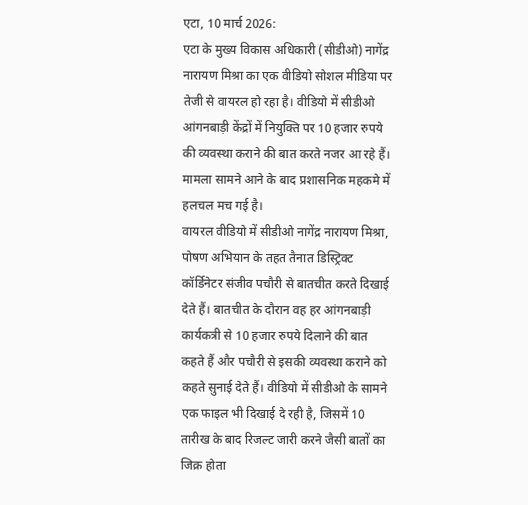एटा, 10 मार्च 2026:
एटा के मुख्य विकास अधिकारी (सीडीओ) नागेंद्र नारायण मिश्रा का एक वीडियो सोशल मीडिया पर तेजी से वायरल हो रहा है। वीडियो में सीडीओ आंगनबाड़ी केंद्रों में नियुक्ति पर 10 हजार रुपये की व्यवस्था कराने की बात करते नजर आ रहे हैं। मामला सामने आने के बाद प्रशासनिक महकमे में हलचल मच गई है।
वायरल वीडियो में सीडीओ नागेंद्र नारायण मिश्रा, पोषण अभियान के तहत तैनात डिस्ट्रिक्ट कॉर्डिनेटर संजीव पचौरी से बातचीत करते दिखाई देते हैं। बातचीत के दौरान वह हर आंगनबाड़ी कार्यकत्री से 10 हजार रुपये दिलाने की बात कहते हैं और पचौरी से इसकी व्यवस्था कराने को कहते सुनाई देते हैं। वीडियो में सीडीओ के सामने एक फाइल भी दिखाई दे रही है, जिसमें 10 तारीख के बाद रिजल्ट जारी करने जैसी बातों का जिक्र होता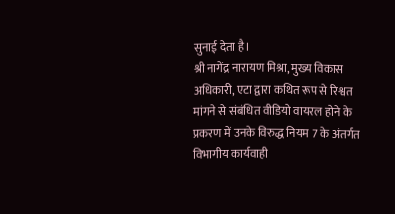सुनाई देता है।
श्री नागेंद्र नारायण मिश्रा, मुख्य विकास अधिकारी, एटा द्वारा कथित रूप से रिश्वत मांगने से संबंधित वीडियो वायरल होने के प्रकरण में उनके विरुद्ध नियम 7 के अंतर्गत विभागीय कार्यवाही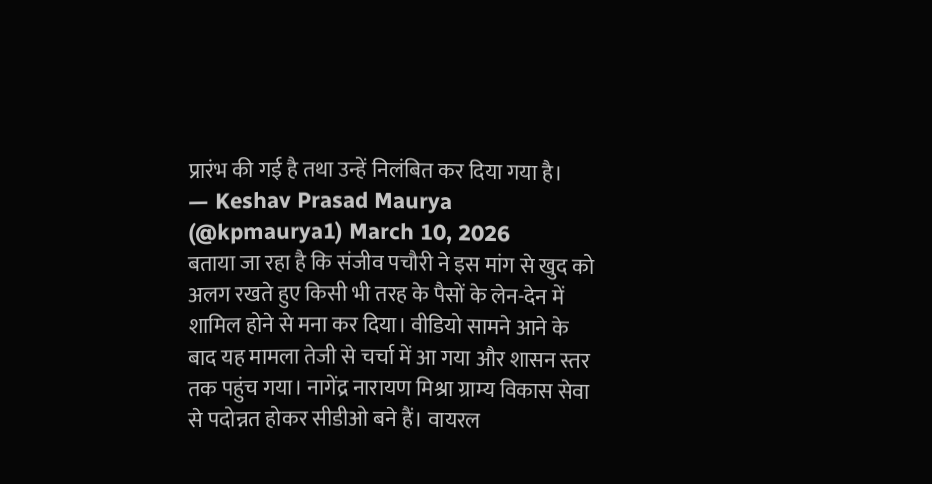प्रारंभ की गई है तथा उन्हें निलंबित कर दिया गया है।
— Keshav Prasad Maurya (@kpmaurya1) March 10, 2026
बताया जा रहा है कि संजीव पचौरी ने इस मांग से खुद को अलग रखते हुए किसी भी तरह के पैसों के लेन-देन में शामिल होने से मना कर दिया। वीडियो सामने आने के बाद यह मामला तेजी से चर्चा में आ गया और शासन स्तर तक पहुंच गया। नागेंद्र नारायण मिश्रा ग्राम्य विकास सेवा से पदोन्नत होकर सीडीओ बने हैं। वायरल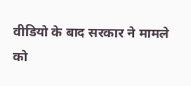वीडियो के बाद सरकार ने मामले को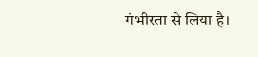गंभीरता से लिया है।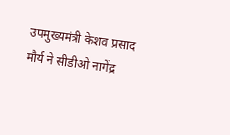उपमुख्यमंत्री केशव प्रसाद मौर्य ने सीडीओ नागेंद्र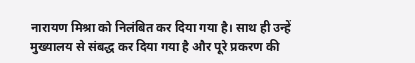नारायण मिश्रा को निलंबित कर दिया गया है। साथ ही उन्हें मुख्यालय से संबद्ध कर दिया गया है और पूरे प्रकरण की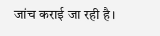जांच कराई जा रही है।